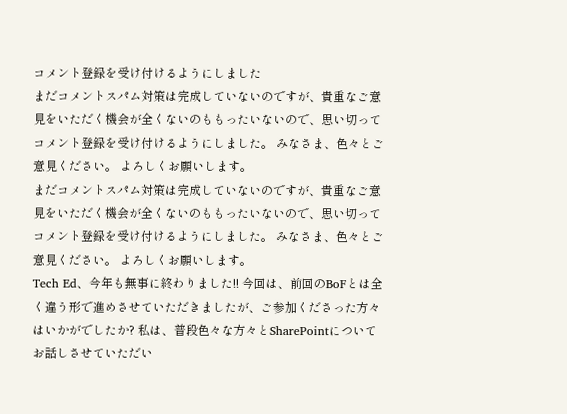コメント登録を受け付けるようにしました
まだコメントスパム対策は完成していないのですが、貴重なご意見をいただく機会が全くないのももったいないので、思い切ってコメント登録を受け付けるようにしました。 みなさま、色々とご意見ください。 よろしくお願いします。
まだコメントスパム対策は完成していないのですが、貴重なご意見をいただく機会が全くないのももったいないので、思い切ってコメント登録を受け付けるようにしました。 みなさま、色々とご意見ください。 よろしくお願いします。
Tech Ed、今年も無事に終わりました!! 今回は、前回のBoFとは全く違う形で進めさせていただきましたが、ご参加くださった方々はいかがでしたか? 私は、普段色々な方々とSharePointについてお話しさせていただい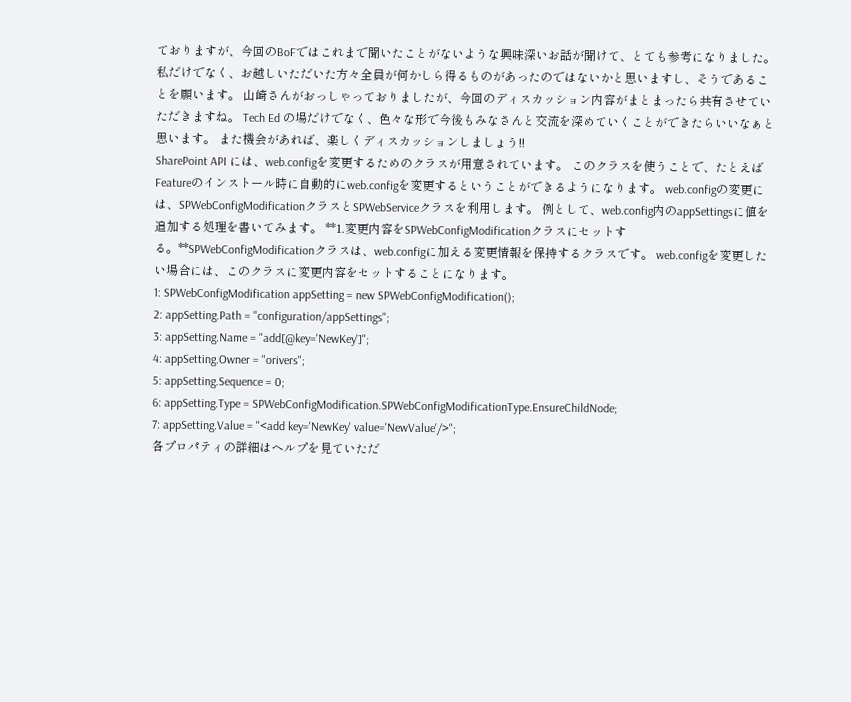ておりますが、今回のBoFではこれまで聞いたことがないような興味深いお話が聞けて、とても参考になりました。 私だけでなく、お越しいただいた方々全員が何かしら得るものがあったのではないかと思いますし、そうであることを願います。 山崎さんがおっしゃっておりましたが、今回のディスカッション内容がまとまったら共有させていただきますね。 Tech Ed の場だけでなく、色々な形で今後もみなさんと交流を深めていくことができたらいいなぁと思います。 また機会があれば、楽しくディスカッションしましょう!!
SharePoint API には、web.configを変更するためのクラスが用意されています。 このクラスを使うことで、たとえばFeatureのインストール時に自動的にweb.configを変更するということができるようになります。 web.configの変更には、SPWebConfigModificationクラスとSPWebServiceクラスを利用します。 例として、web.config内のappSettingsに値を追加する処理を書いてみます。 **1.変更内容をSPWebConfigModificationクラスにセットする。**SPWebConfigModificationクラスは、web.configに加える変更情報を保持するクラスです。 web.configを変更したい場合には、このクラスに変更内容をセットすることになります。
1: SPWebConfigModification appSetting = new SPWebConfigModification();
2: appSetting.Path = "configuration/appSettings";
3: appSetting.Name = "add[@key='NewKey']";
4: appSetting.Owner = "orivers";
5: appSetting.Sequence = 0;
6: appSetting.Type = SPWebConfigModification.SPWebConfigModificationType.EnsureChildNode;
7: appSetting.Value = "<add key='NewKey' value='NewValue'/>";
各プロパティの詳細はヘルプを見ていただ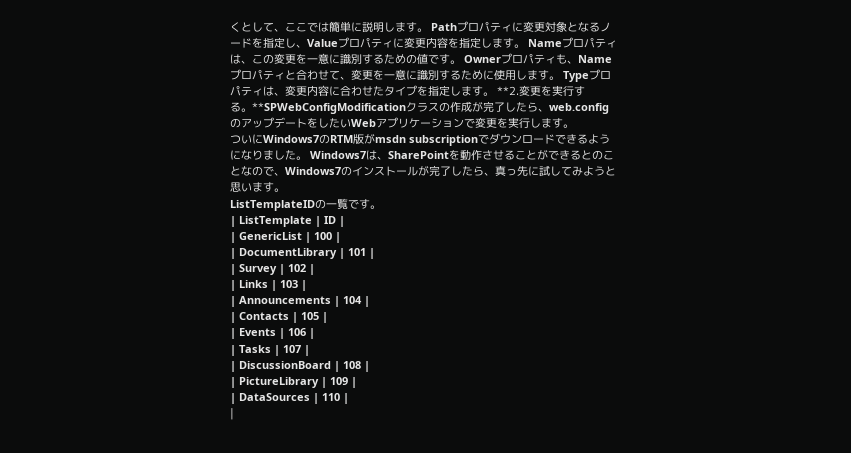くとして、ここでは簡単に説明します。 Pathプロパティに変更対象となるノードを指定し、Valueプロパティに変更内容を指定します。 Nameプロパティは、この変更を一意に識別するための値です。 Ownerプロパティも、Nameプロパティと合わせて、変更を一意に識別するために使用します。 Typeプロパティは、変更内容に合わせたタイプを指定します。 **2.変更を実行する。**SPWebConfigModificationクラスの作成が完了したら、web.configのアップデートをしたいWebアプリケーションで変更を実行します。
ついにWindows7のRTM版がmsdn subscriptionでダウンロードできるようになりました。 Windows7は、SharePointを動作させることができるとのことなので、Windows7のインストールが完了したら、真っ先に試してみようと思います。
ListTemplateIDの一覧です。
| ListTemplate | ID |
| GenericList | 100 |
| DocumentLibrary | 101 |
| Survey | 102 |
| Links | 103 |
| Announcements | 104 |
| Contacts | 105 |
| Events | 106 |
| Tasks | 107 |
| DiscussionBoard | 108 |
| PictureLibrary | 109 |
| DataSources | 110 |
|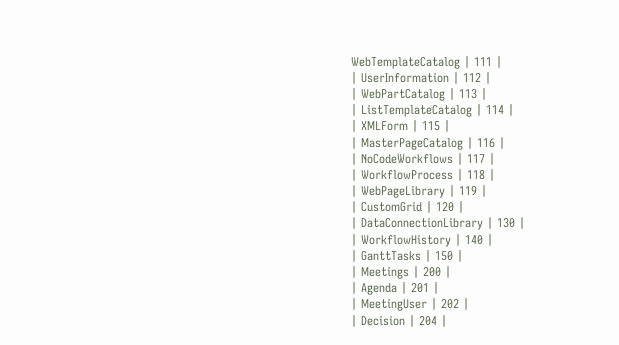WebTemplateCatalog | 111 |
| UserInformation | 112 |
| WebPartCatalog | 113 |
| ListTemplateCatalog | 114 |
| XMLForm | 115 |
| MasterPageCatalog | 116 |
| NoCodeWorkflows | 117 |
| WorkflowProcess | 118 |
| WebPageLibrary | 119 |
| CustomGrid | 120 |
| DataConnectionLibrary | 130 |
| WorkflowHistory | 140 |
| GanttTasks | 150 |
| Meetings | 200 |
| Agenda | 201 |
| MeetingUser | 202 |
| Decision | 204 |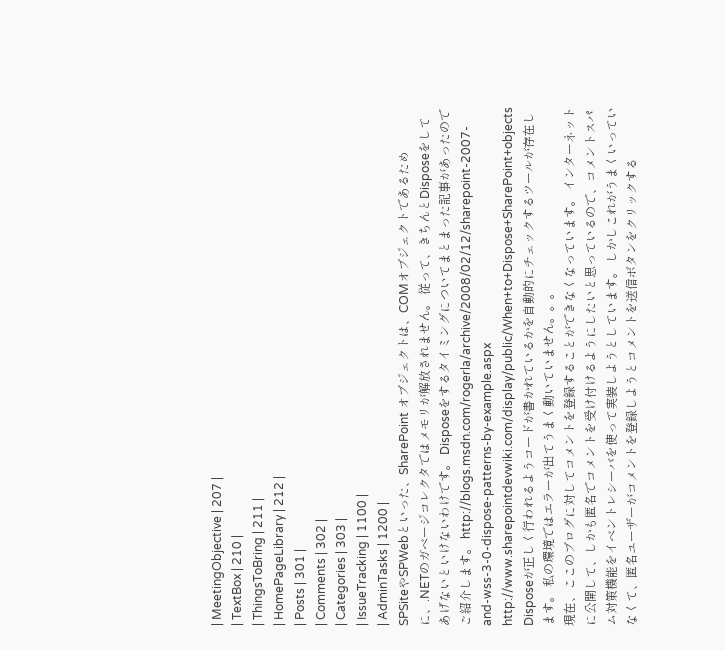| MeetingObjective | 207 |
| TextBox | 210 |
| ThingsToBring | 211 |
| HomePageLibrary | 212 |
| Posts | 301 |
| Comments | 302 |
| Categories | 303 |
| IssueTracking | 1100 |
| AdminTasks | 1200 |
SPSiteやSPWebといった、SharePoint オブジェクトは、COMオブジェクトであるために、.NETのガベージコレクタではメモリが解放されません。 従って、きちんとDisposeをしてあげないといけないわけです。 Disposeをするタイミングについてまとまった記事があったのでご紹介します。 http://blogs.msdn.com/rogerla/archive/2008/02/12/sharepoint-2007-and-wss-3-0-dispose-patterns-by-example.aspx
http://www.sharepointdevwiki.com/display/public/When+to+Dispose+SharePoint+objects Disposeが正しく行われるようコードが書かれているかを自動的にチェックするツールが存在します。 私の環境ではエラーが出てうまく動いていません。。。
現在、ここのブログに対してコメントを登録することができなくなっています。 インターネットに公開して、しかも匿名でコメントを受け付けるようにしたいと思っているので、コメントスパム対策機能をイベントレシーバを使って実装しようとしています。 しかしこれがうまくいっていなくて、匿名ユーザーがコメントを登録しようとコメントを送信ボタンをクリックする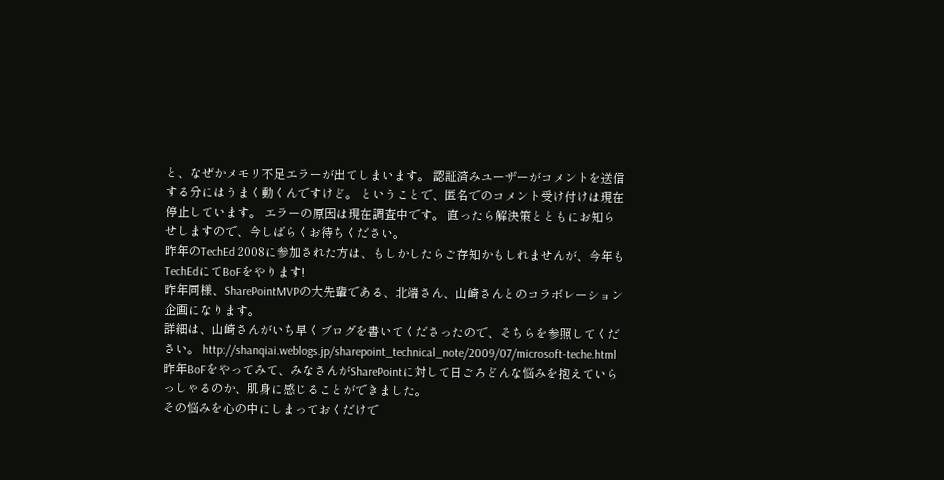と、なぜかメモリ不足エラーが出てしまいます。 認証済みユーザーがコメントを送信する分にはうまく動くんですけど。 ということで、匿名でのコメント受け付けは現在停止しています。 エラーの原因は現在調査中です。 直ったら解決策とともにお知らせしますので、今しばらくお待ちください。
昨年のTechEd 2008に参加された方は、もしかしたらご存知かもしれませんが、今年もTechEdにてBoFをやります!
昨年同様、SharePointMVPの大先輩である、北端さん、山崎さんとのコラボレーション企画になります。
詳細は、山崎さんがいち早くブログを書いてくださったので、そちらを参照してください。 http://shanqiai.weblogs.jp/sharepoint_technical_note/2009/07/microsoft-teche.html
昨年BoFをやってみて、みなさんがSharePointに対して日ごろどんな悩みを抱えていらっしゃるのか、肌身に感じることができました。
その悩みを心の中にしまっておくだけで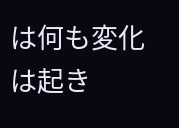は何も変化は起き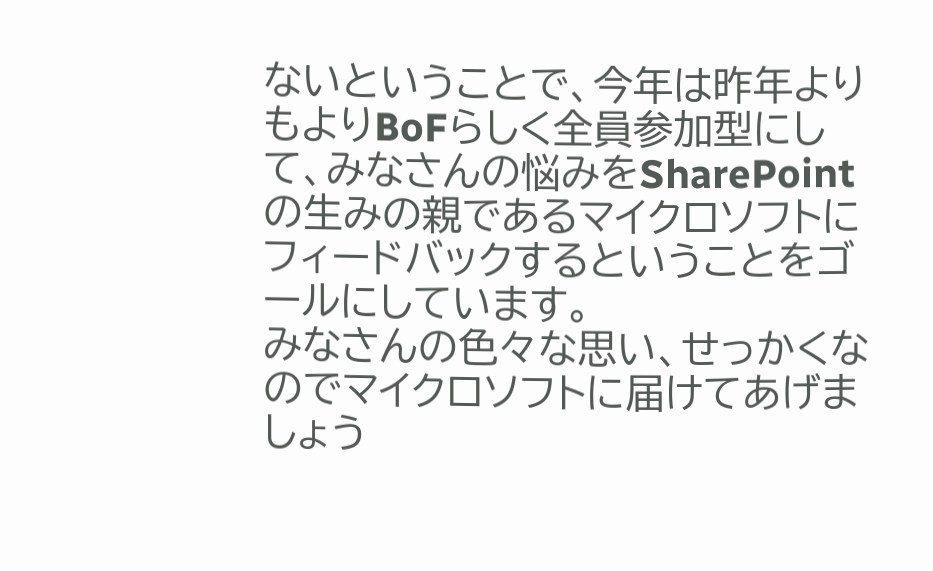ないということで、今年は昨年よりもよりBoFらしく全員参加型にして、みなさんの悩みをSharePointの生みの親であるマイクロソフトにフィードバックするということをゴールにしています。
みなさんの色々な思い、せっかくなのでマイクロソフトに届けてあげましょう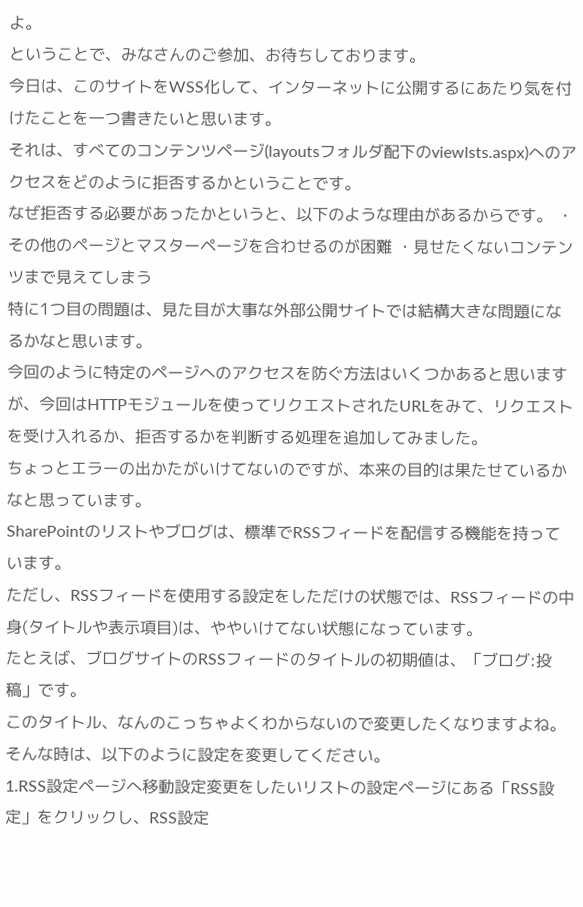よ。
ということで、みなさんのご参加、お待ちしております。
今日は、このサイトをWSS化して、インターネットに公開するにあたり気を付けたことを一つ書きたいと思います。
それは、すべてのコンテンツページ(layoutsフォルダ配下のviewlsts.aspx)へのアクセスをどのように拒否するかということです。
なぜ拒否する必要があったかというと、以下のような理由があるからです。 ・その他のページとマスターページを合わせるのが困難 ・見せたくないコンテンツまで見えてしまう
特に1つ目の問題は、見た目が大事な外部公開サイトでは結構大きな問題になるかなと思います。
今回のように特定のページへのアクセスを防ぐ方法はいくつかあると思いますが、今回はHTTPモジュールを使ってリクエストされたURLをみて、リクエストを受け入れるか、拒否するかを判断する処理を追加してみました。
ちょっとエラーの出かたがいけてないのですが、本来の目的は果たせているかなと思っています。
SharePointのリストやブログは、標準でRSSフィードを配信する機能を持っています。
ただし、RSSフィードを使用する設定をしただけの状態では、RSSフィードの中身(タイトルや表示項目)は、ややいけてない状態になっています。
たとえば、ブログサイトのRSSフィードのタイトルの初期値は、「ブログ:投稿」です。
このタイトル、なんのこっちゃよくわからないので変更したくなりますよね。
そんな時は、以下のように設定を変更してください。
1.RSS設定ページへ移動設定変更をしたいリストの設定ページにある「RSS設定」をクリックし、RSS設定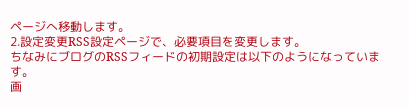ページへ移動します。
2.設定変更RSS設定ページで、必要項目を変更します。
ちなみにブログのRSSフィードの初期設定は以下のようになっています。
画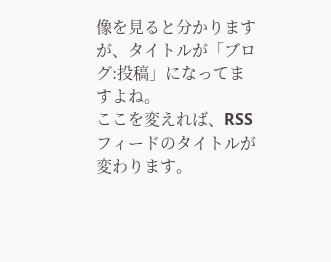像を見ると分かりますが、タイトルが「ブログ:投稿」になってますよね。
ここを変えれば、RSSフィードのタイトルが変わります。